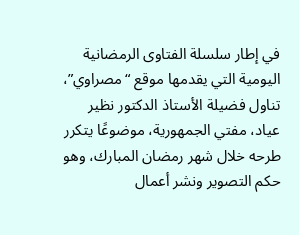في إطار سلسلة الفتاوى الرمضانية اليومية التي يقدمها موقع “مصراوي”، تناول فضيلة الأستاذ الدكتور نظير عياد، مفتي الجمهورية، موضوعًا يتكرر طرحه خلال شهر رمضان المبارك، وهو حكم التصوير ونشر أعمال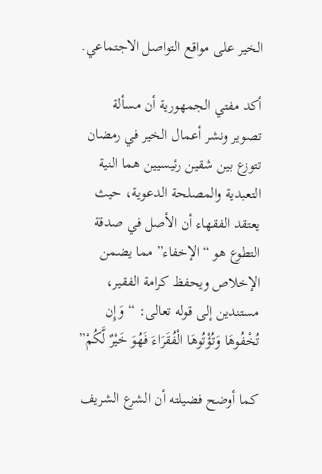الخير على مواقع التواصل الاجتماعي.

أكد مفتي الجمهورية أن مسألة تصوير ونشر أعمال الخير في رمضان تتوزع بين شقين رئيسيين هما النية التعبدية والمصلحة الدعوية، حيث يعتقد الفقهاء أن الأصل في صدقة التطوع هو “الإخفاء” مما يضمن الإخلاص ويحفظ كرامة الفقير، مستندين إلى قوله تعالى: “وَإِن تُخْفُوهَا وَتُؤْتُوهَا الْفُقَرَاءَ فَهُوَ خَيْرٌ لَّكُمْ”

كما أوضح فضيلته أن الشرع الشريف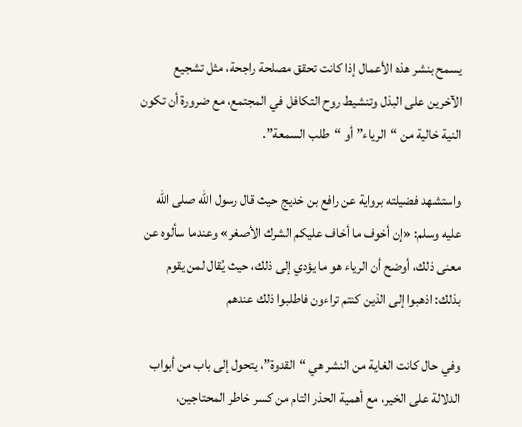يسمح بنشر هذه الأعمال إذا كانت تحقق مصلحة راجحة، مثل تشجيع الآخرين على البذل وتنشيط روح التكافل في المجتمع، مع ضرورة أن تكون النية خالية من “الرياء” أو “طلب السمعة”.

واستشهد فضيلته برواية عن رافع بن خديج حيث قال رسول الله صلى الله عليه وسلم: «إن أخوف ما أخاف عليكم الشرك الأصغر» وعندما سألوه عن معنى ذلك، أوضح أن الرياء هو ما يؤدي إلى ذلك، حيث يُقال لمن يقوم بذلك: اذهبوا إلى الذين كنتم تراءون فاطلبوا ذلك عندهم

وفي حال كانت الغاية من النشر هي “القدوة”، يتحول إلى باب من أبواب الدلالة على الخير، مع أهمية الحذر التام من كسر خاطر المحتاجين،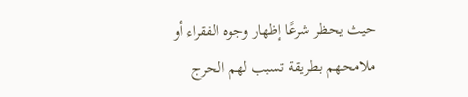حيث يحظر شرعًا إظهار وجوه الفقراء أو ملامحهم بطريقة تسبب لهم الحرج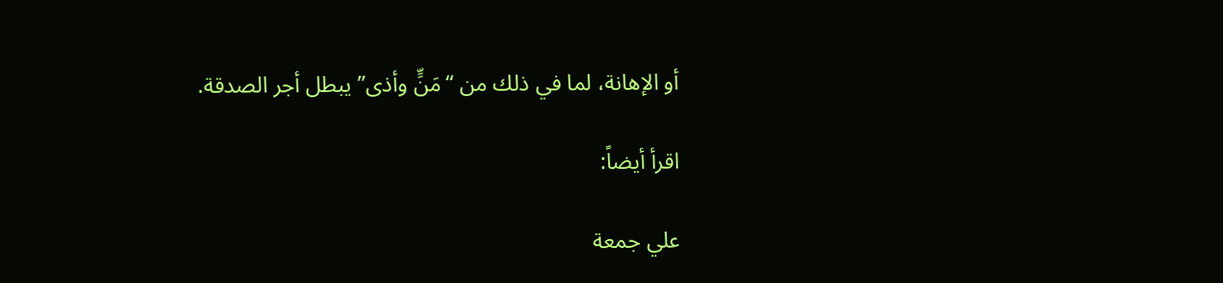أو الإهانة، لما في ذلك من “مَنٍّ وأذى” يبطل أجر الصدقة.

اقرأ أيضاً:

علي جمعة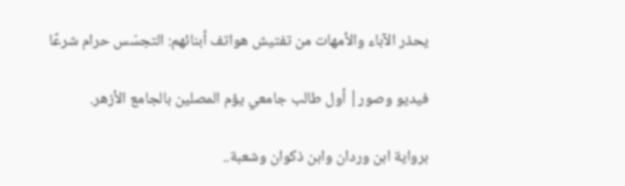يحذر الآباء والأمهات من تفتيش هواتف أبنائهم: التجسّس حرام شرعًا

فيديو وصور| أول طالب جامعي يؤم المصلين بالجامع الأزهر.

برواية ابن وردان وابن ذكوان وشعبة..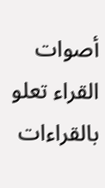أصوات القراء تعلو بالقراءات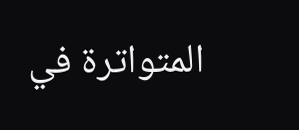المتواترة في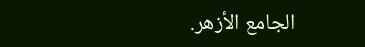الجامع الأزهر.